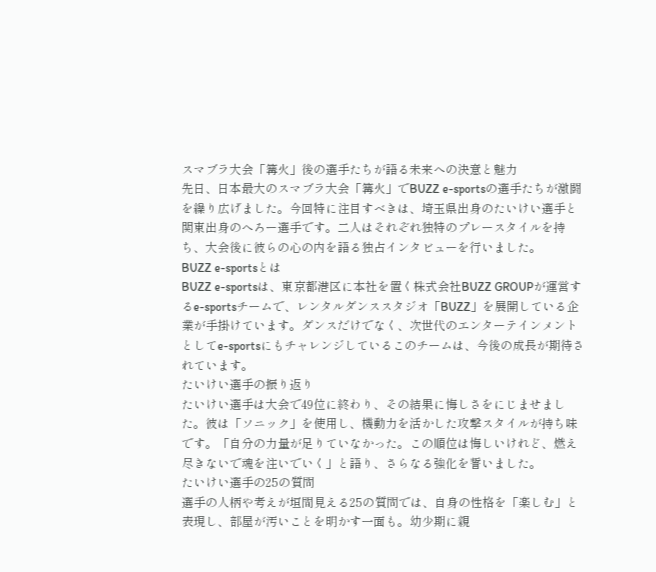スマブラ大会「篝火」後の選手たちが語る未来への決意と魅力
先日、日本最大のスマブラ大会「篝火」でBUZZ e-sportsの選手たちが激闘を繰り広げました。今回特に注目すべきは、埼玉県出身のたいけい選手と関東出身のへろー選手です。二人はそれぞれ独特のプレースタイルを持ち、大会後に彼らの心の内を語る独占インタビューを行いました。
BUZZ e-sportsとは
BUZZ e-sportsは、東京都港区に本社を置く株式会社BUZZ GROUPが運営するe-sportsチームで、レンタルダンススタジオ「BUZZ」を展開している企業が手掛けています。ダンスだけでなく、次世代のエンターテインメントとしてe-sportsにもチャレンジしているこのチームは、今後の成長が期待されています。
たいけい選手の振り返り
たいけい選手は大会で49位に終わり、その結果に悔しさをにじませました。彼は「ソニック」を使用し、機動力を活かした攻撃スタイルが持ち味です。「自分の力量が足りていなかった。この順位は悔しいけれど、燃え尽きないで魂を注いでいく」と語り、さらなる強化を誓いました。
たいけい選手の25の質問
選手の人柄や考えが垣間見える25の質問では、自身の性格を「楽しむ」と表現し、部屋が汚いことを明かす一面も。幼少期に親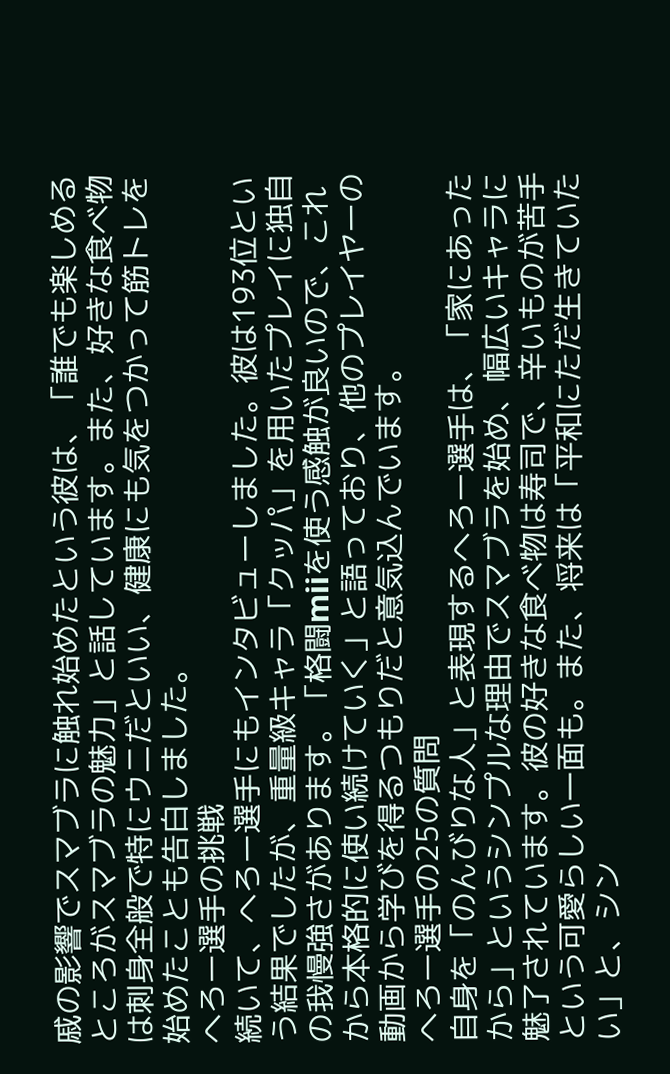戚の影響でスマブラに触れ始めたという彼は、「誰でも楽しめるところがスマブラの魅力」と話しています。また、好きな食べ物は刺身全般で特にウニだといい、健康にも気をつかって筋トレを始めたことも告白しました。
へろー選手の挑戦
続いて、へろー選手にもインタビューしました。彼は193位という結果でしたが、重量級キャラ「クッパ」を用いたプレイに独自の我慢強さがあります。「格闘miiを使う感触が良いので、これから本格的に使い続けていく」と語っており、他のプレイヤーの動画から学びを得るつもりだと意気込んでいます。
へろー選手の25の質問
自身を「のんびりな人」と表現するへろー選手は、「家にあったから」というシンプルな理由でスマブラを始め、幅広いキャラに魅了されています。彼の好きな食べ物は寿司で、辛いものが苦手という可愛らしい一面も。また、将来は「平和にただ生きていたい」と、シン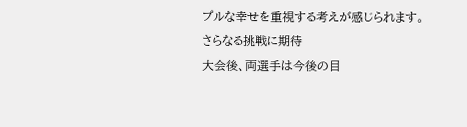プルな幸せを重視する考えが感じられます。
さらなる挑戦に期待
大会後、両選手は今後の目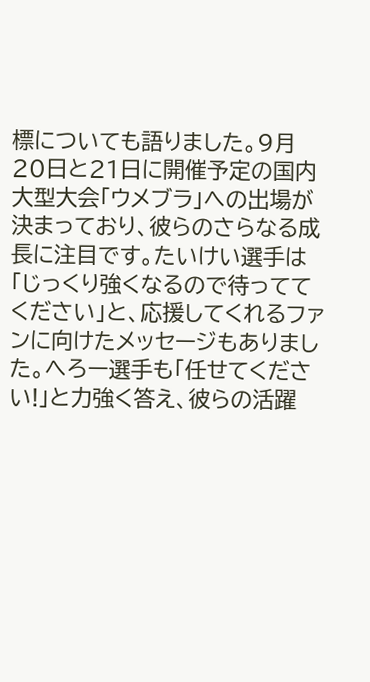標についても語りました。9月20日と21日に開催予定の国内大型大会「ウメブラ」への出場が決まっており、彼らのさらなる成長に注目です。たいけい選手は「じっくり強くなるので待っててください」と、応援してくれるファンに向けたメッセージもありました。へろー選手も「任せてください!」と力強く答え、彼らの活躍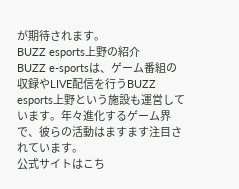が期待されます。
BUZZ esports上野の紹介
BUZZ e-sportsは、ゲーム番組の収録やLIVE配信を行うBUZZ esports上野という施設も運営しています。年々進化するゲーム界で、彼らの活動はますます注目されています。
公式サイトはこち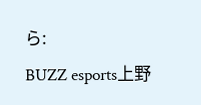ら:
BUZZ esports上野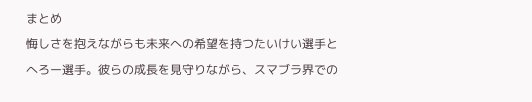まとめ
悔しさを抱えながらも未来への希望を持つたいけい選手とへろー選手。彼らの成長を見守りながら、スマブラ界での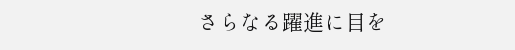さらなる躍進に目を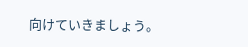向けていきましょう。